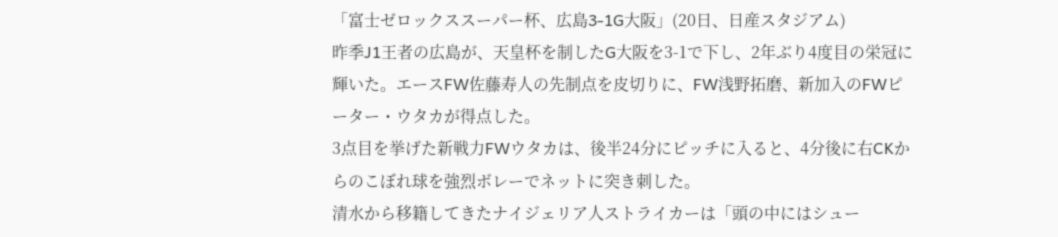「富士ゼロックススーパー杯、広島3-1G大阪」(20日、日産スタジアム)
昨季J1王者の広島が、天皇杯を制したG大阪を3-1で下し、2年ぶり4度目の栄冠に輝いた。エースFW佐藤寿人の先制点を皮切りに、FW浅野拓磨、新加入のFWピーター・ウタカが得点した。
3点目を挙げた新戦力FWウタカは、後半24分にピッチに入ると、4分後に右CKからのこぼれ球を強烈ボレーでネットに突き刺した。
清水から移籍してきたナイジェリア人ストライカーは「頭の中にはシュー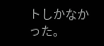トしかなかった。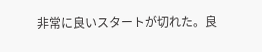非常に良いスタートが切れた。良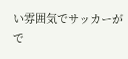い雰囲気でサッカーがで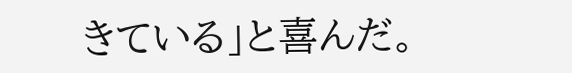きている」と喜んだ。